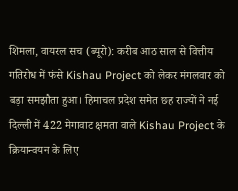शिमला, वायरल सच (ब्यूरो): करीब आठ साल से वित्तीय गतिरोध में फंसे Kishau Project को लेकर मंगलवार को बड़ा समझौता हुआ। हिमाचल प्रदेश समेत छह राज्यों ने नई दिल्ली में 422 मेगावाट क्षमता वाले Kishau Project के क्रियान्वयन के लिए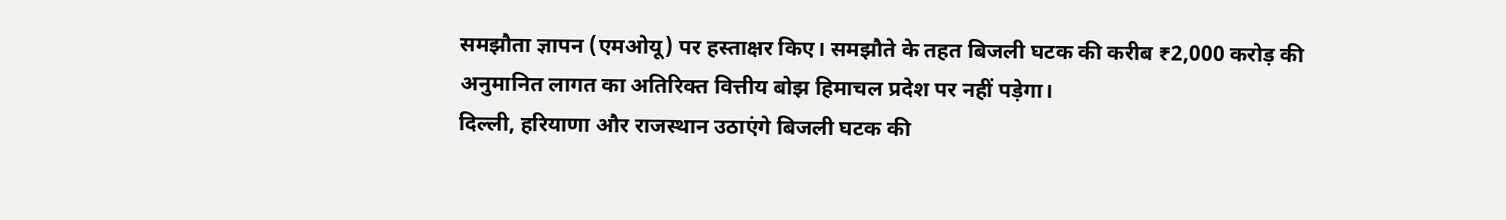समझौता ज्ञापन (एमओयू) पर हस्ताक्षर किए। समझौते के तहत बिजली घटक की करीब ₹2,000 करोड़ की अनुमानित लागत का अतिरिक्त वित्तीय बोझ हिमाचल प्रदेश पर नहीं पड़ेगा।
दिल्ली, हरियाणा और राजस्थान उठाएंगे बिजली घटक की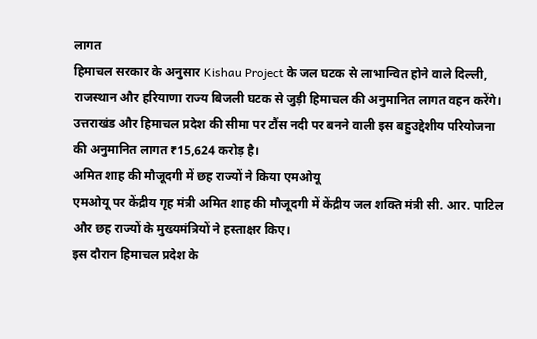लागत
हिमाचल सरकार के अनुसार Kishau Project के जल घटक से लाभान्वित होने वाले दिल्ली, राजस्थान और हरियाणा राज्य बिजली घटक से जुड़ी हिमाचल की अनुमानित लागत वहन करेंगे।
उत्तराखंड और हिमाचल प्रदेश की सीमा पर टौंस नदी पर बनने वाली इस बहुउद्देशीय परियोजना की अनुमानित लागत ₹15,624 करोड़ है।
अमित शाह की मौजूदगी में छह राज्यों ने किया एमओयू
एमओयू पर केंद्रीय गृह मंत्री अमित शाह की मौजूदगी में केंद्रीय जल शक्ति मंत्री सी. आर. पाटिल और छह राज्यों के मुख्यमंत्रियों ने हस्ताक्षर किए।
इस दौरान हिमाचल प्रदेश के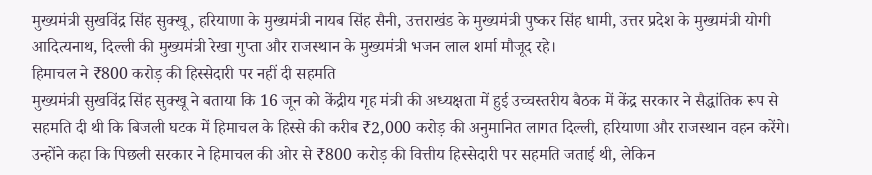मुख्यमंत्री सुखविंद्र सिंह सुक्खू, हरियाणा के मुख्यमंत्री नायब सिंह सैनी, उत्तराखंड के मुख्यमंत्री पुष्कर सिंह धामी, उत्तर प्रदेश के मुख्यमंत्री योगी आदित्यनाथ, दिल्ली की मुख्यमंत्री रेखा गुप्ता और राजस्थान के मुख्यमंत्री भजन लाल शर्मा मौजूद रहे।
हिमाचल ने ₹800 करोड़ की हिस्सेदारी पर नहीं दी सहमति
मुख्यमंत्री सुखविंद्र सिंह सुक्खू ने बताया कि 16 जून को केंद्रीय गृह मंत्री की अध्यक्षता में हुई उच्चस्तरीय बैठक में केंद्र सरकार ने सैद्धांतिक रूप से सहमति दी थी कि बिजली घटक में हिमाचल के हिस्से की करीब ₹2,000 करोड़ की अनुमानित लागत दिल्ली, हरियाणा और राजस्थान वहन करेंगे।
उन्होंने कहा कि पिछली सरकार ने हिमाचल की ओर से ₹800 करोड़ की वित्तीय हिस्सेदारी पर सहमति जताई थी, लेकिन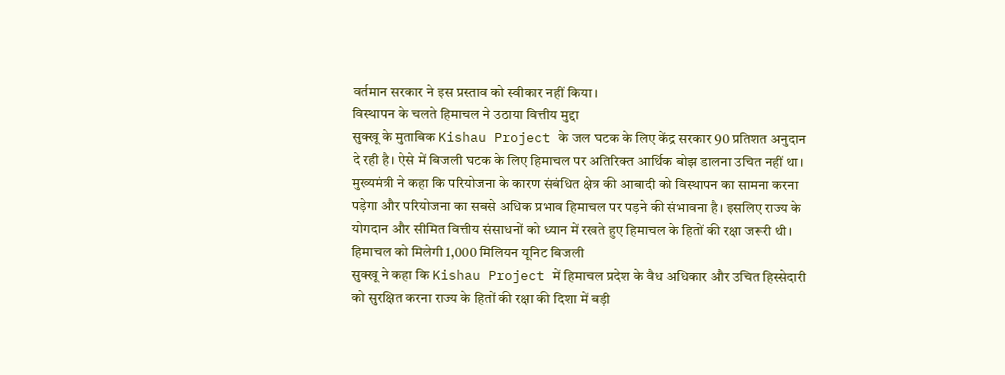वर्तमान सरकार ने इस प्रस्ताव को स्वीकार नहीं किया।
विस्थापन के चलते हिमाचल ने उठाया वित्तीय मुद्दा
सुक्खू के मुताबिक Kishau Project के जल घटक के लिए केंद्र सरकार 90 प्रतिशत अनुदान दे रही है। ऐसे में बिजली घटक के लिए हिमाचल पर अतिरिक्त आर्थिक बोझ डालना उचित नहीं था।
मुख्यमंत्री ने कहा कि परियोजना के कारण संबंधित क्षेत्र की आबादी को विस्थापन का सामना करना पड़ेगा और परियोजना का सबसे अधिक प्रभाव हिमाचल पर पड़ने की संभावना है। इसलिए राज्य के योगदान और सीमित वित्तीय संसाधनों को ध्यान में रखते हुए हिमाचल के हितों की रक्षा जरूरी थी।
हिमाचल को मिलेगी 1,000 मिलियन यूनिट बिजली
सुक्खू ने कहा कि Kishau Project में हिमाचल प्रदेश के वैध अधिकार और उचित हिस्सेदारी को सुरक्षित करना राज्य के हितों की रक्षा की दिशा में बड़ी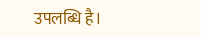उपलब्धि है।